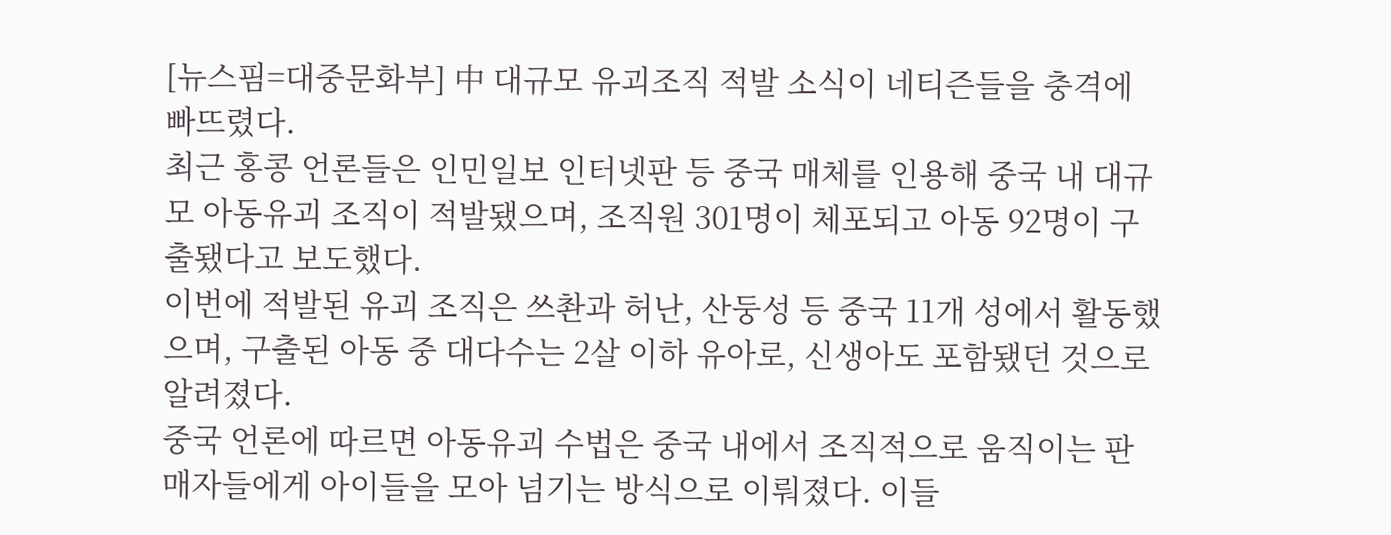[뉴스핌=대중문화부] 中 대규모 유괴조직 적발 소식이 네티즌들을 충격에 빠뜨렸다.
최근 홍콩 언론들은 인민일보 인터넷판 등 중국 매체를 인용해 중국 내 대규모 아동유괴 조직이 적발됐으며, 조직원 301명이 체포되고 아동 92명이 구출됐다고 보도했다.
이번에 적발된 유괴 조직은 쓰촨과 허난, 산둥성 등 중국 11개 성에서 활동했으며, 구출된 아동 중 대다수는 2살 이하 유아로, 신생아도 포함됐던 것으로 알려졌다.
중국 언론에 따르면 아동유괴 수법은 중국 내에서 조직적으로 움직이는 판매자들에게 아이들을 모아 넘기는 방식으로 이뤄졌다. 이들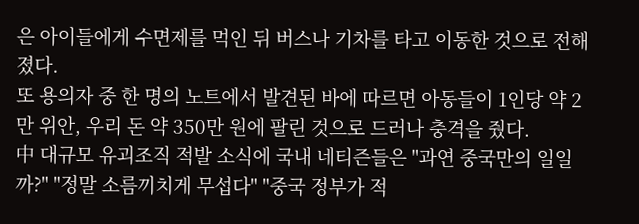은 아이들에게 수면제를 먹인 뒤 버스나 기차를 타고 이동한 것으로 전해졌다.
또 용의자 중 한 명의 노트에서 발견된 바에 따르면 아동들이 1인당 약 2만 위안, 우리 돈 약 350만 원에 팔린 것으로 드러나 충격을 줬다.
中 대규모 유괴조직 적발 소식에 국내 네티즌들은 "과연 중국만의 일일까?" "정말 소름끼치게 무섭다" "중국 정부가 적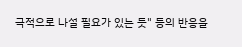극적으로 나설 필요가 있는 듯" 등의 반응을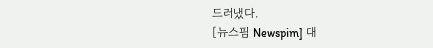드러냈다.
[뉴스핌 Newspim] 대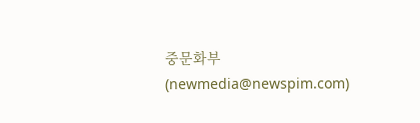중문화부 (newmedia@newspim.com)